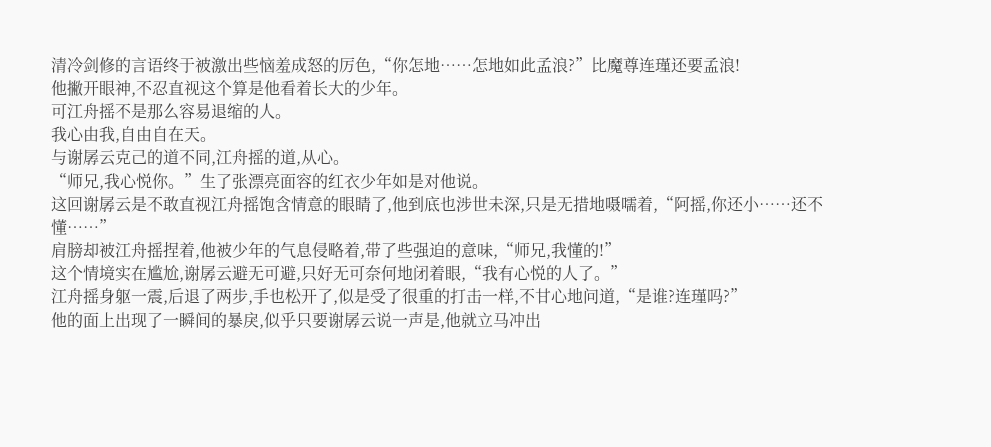清冷剑修的言语终于被激出些恼羞成怒的厉色,“你怎地……怎地如此孟浪?”比魔尊连瑾还要孟浪!
他撇开眼神,不忍直视这个算是他看着长大的少年。
可江舟摇不是那么容易退缩的人。
我心由我,自由自在天。
与谢孱云克己的道不同,江舟摇的道,从心。
“师兄,我心悦你。”生了张漂亮面容的红衣少年如是对他说。
这回谢孱云是不敢直视江舟摇饱含情意的眼睛了,他到底也涉世未深,只是无措地嗫嚅着,“阿摇,你还小……还不懂……”
肩膀却被江舟摇捏着,他被少年的气息侵略着,带了些强迫的意味,“师兄,我懂的!”
这个情境实在尴尬,谢孱云避无可避,只好无可奈何地闭着眼,“我有心悦的人了。”
江舟摇身躯一震,后退了两步,手也松开了,似是受了很重的打击一样,不甘心地问道,“是谁?连瑾吗?”
他的面上出现了一瞬间的暴戾,似乎只要谢孱云说一声是,他就立马冲出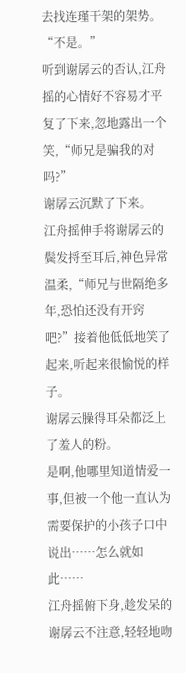去找连瑾干架的架势。
“不是。”
听到谢孱云的否认,江舟摇的心情好不容易才平复了下来,忽地露出一个笑,“师兄是骗我的对吗?”
谢孱云沉默了下来。
江舟摇伸手将谢孱云的鬓发捋至耳后,神色异常温柔,“师兄与世隔绝多年,恐怕还没有开窍吧?”接着他低低地笑了起来,听起来很愉悦的样子。
谢孱云臊得耳朵都泛上了羞人的粉。
是啊,他哪里知道情爱一事,但被一个他一直认为需要保护的小孩子口中说出……怎么就如此……
江舟摇俯下身,趁发呆的谢孱云不注意,轻轻地吻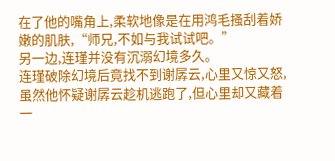在了他的嘴角上,柔软地像是在用鸿毛搔刮着娇嫩的肌肤,“师兄,不如与我试试吧。”
另一边,连瑾并没有沉溺幻境多久。
连瑾破除幻境后竟找不到谢孱云,心里又惊又怒,虽然他怀疑谢孱云趁机逃跑了,但心里却又藏着一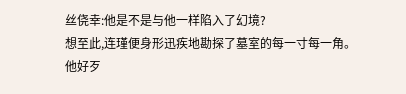丝侥幸:他是不是与他一样陷入了幻境?
想至此,连瑾便身形迅疾地勘探了墓室的每一寸每一角。
他好歹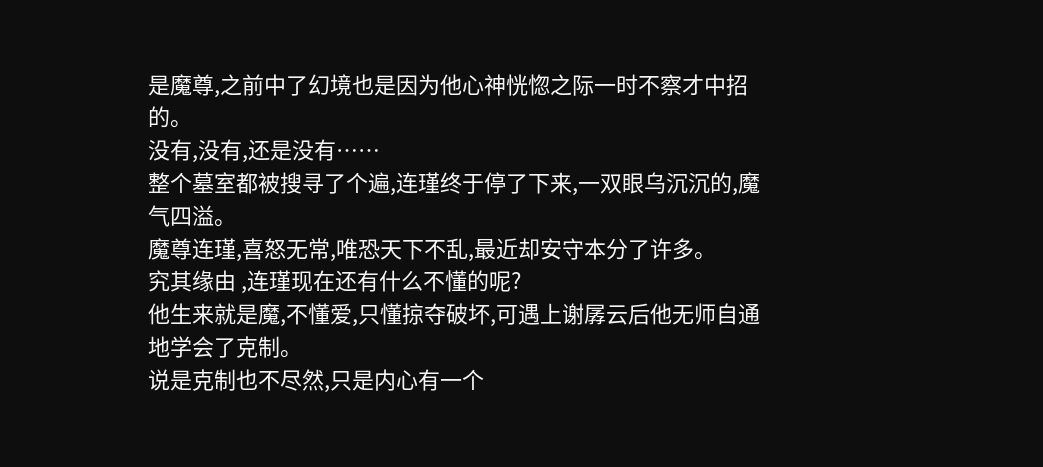是魔尊,之前中了幻境也是因为他心神恍惚之际一时不察才中招的。
没有,没有,还是没有……
整个墓室都被搜寻了个遍,连瑾终于停了下来,一双眼乌沉沉的,魔气四溢。
魔尊连瑾,喜怒无常,唯恐天下不乱,最近却安守本分了许多。
究其缘由 ,连瑾现在还有什么不懂的呢?
他生来就是魔,不懂爱,只懂掠夺破坏,可遇上谢孱云后他无师自通地学会了克制。
说是克制也不尽然,只是内心有一个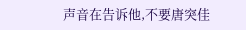声音在告诉他,不要唐突佳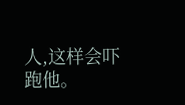人,这样会吓跑他。